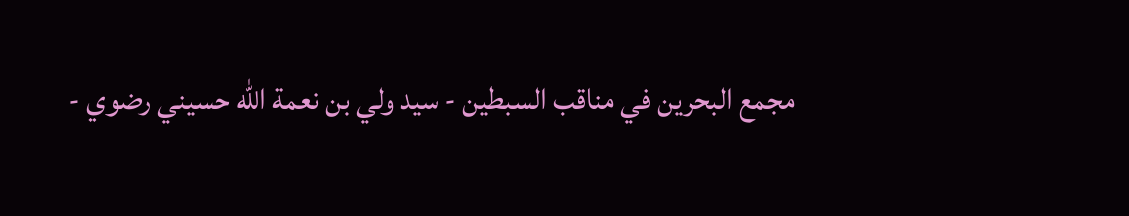مجمع البحرين في مناقب السبطين - سيد ولي بن نعمة الله حسيني رضوي -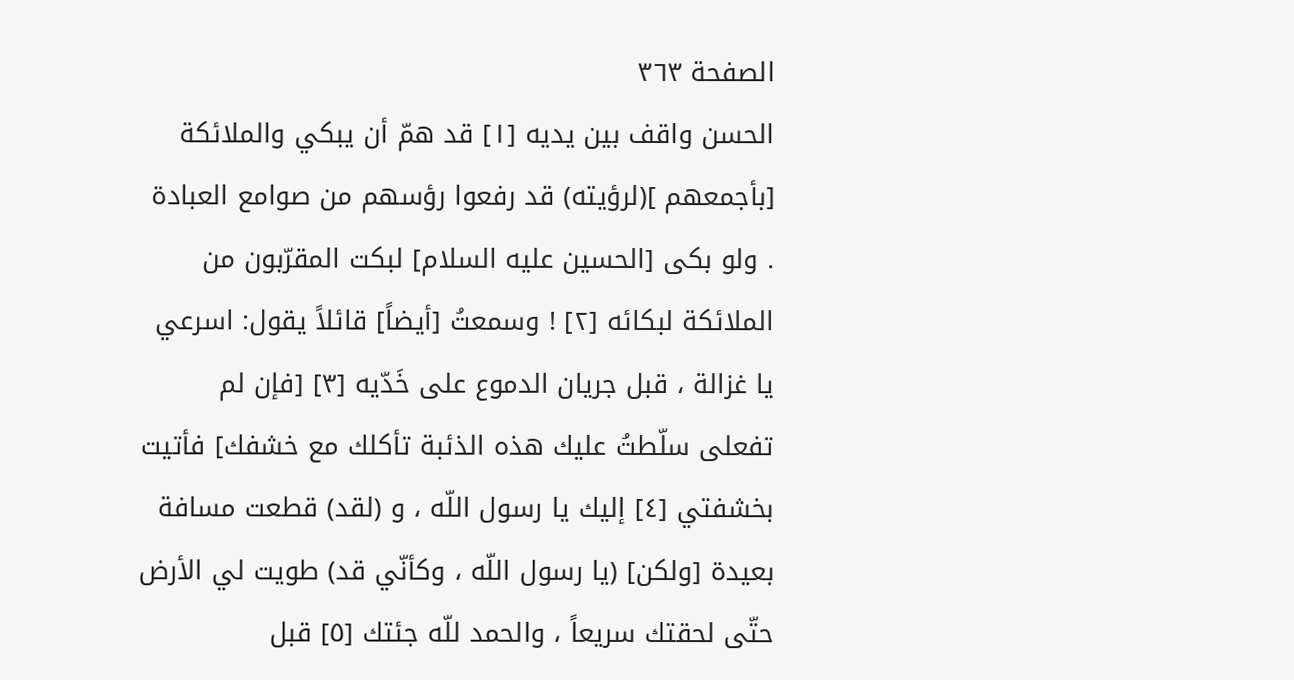الصفحة ٣٦٣
الحسن واقف بين يديه [١] قد همّ أن يبكي والملائكة [بأجمعهم ](لرؤيته) قد رفعوا رؤسهم من صوامع العبادة . ولو بكى [الحسين عليه السلام] لبكت المقرّبون من الملائكة لبكائه [٢] ! وسمعتُ [أيضاً] قائلاً يقول: اسرعي يا غزالة ، قبل جريان الدموع على خَدّيه [٣] [فإن لم تفعلى سلّطتُ عليك هذه الذئبة تأكلك مع خشفك] فأتيت بخشفتي [٤] إليك يا رسول اللّه ، و (لقد) قطعت مسافة بعيدة [ولكن] (يا رسول اللّه ، وكأنّي قد) طويت لي الأرض حتّى لحقتك سريعاً ، والحمد للّه جئتك [٥] قبل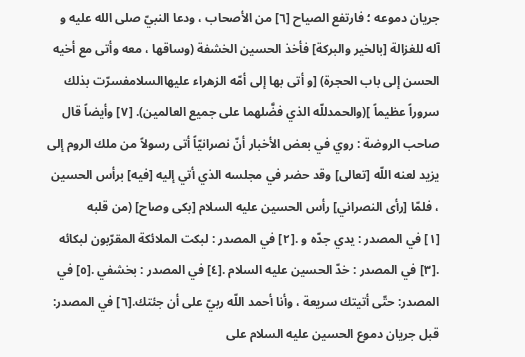جريان دموعه ؛ فارتفع الصياح [٦] من الأصحاب ، ودعا النبيّ صلى الله عليه و آله للغزالة [بالخير والبركة] فأخذ الحسين الخشفة (وساقها ، معه وأتى مع أخيه الحسن إلى باب الحجرة) [و أتى بها إلى أمّه الزهراء عليهاالسلامفسرّت بذلك سروراً عظيماً ](والحمدللّه الذي فضَّلهما على جميع العالمين). [٧] وأيضاً قال صاحب الروضة : روي في بعض الأخبار أنّ نصرانيّاً أتى رسولاً من ملك الروم إلى يزيد لعنه اللّه [تعالى] وقد حضر في مجلسه الذي أتي إليه [فيه] برأس الحسين ، فلمّا [رأى النصراني] رأس الحسين عليه السلام [بكى وصاح] (من قلبه
[١] في المصدر : يدي جدّه و .[٢] في المصدر : لبكت الملائكة المقرّبون لبكائه .[٣] في المصدر : خدّ الحسين عليه السلام .[٤] في المصدر : بخشفي .[٥] في المصدر: حتّى أتيتك سريعة ، وأنا أحمد اللّه ربيّ على أن جئتك.[٦] في المصدر: قبل جريان دموع الحسين عليه السلام على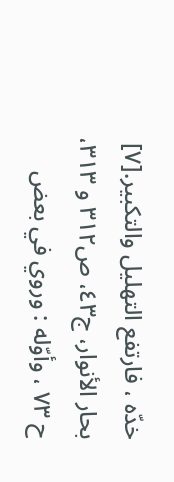خدّه ، فارتفع التهليل والتكبير.[٧] بحار الأنوار، ج٤٣، ص٣١٢ و ٣١٣، ح ٧٣ ، وأوّله : وروي في بعض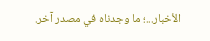الأخبار...؛ ما وجدناه في مصدر آخر.